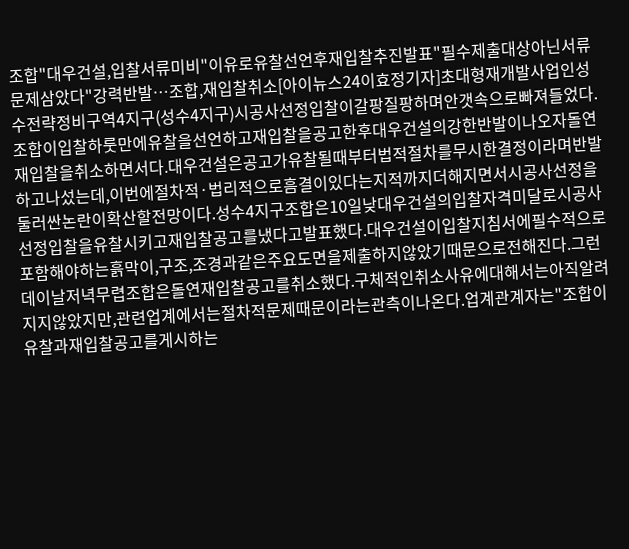조합"대우건설,입찰서류미비"이유로유찰선언후재입찰추진발표"필수제출대상아닌서류문제삼았다"강력반발⋯조합,재입찰취소[아이뉴스24이효정기자]초대형재개발사업인성수전략정비구역4지구(성수4지구)시공사선정입찰이갈팡질팡하며안갯속으로빠져들었다.조합이입찰하룻만에유찰을선언하고재입찰을공고한후대우건설의강한반발이나오자돌연재입찰을취소하면서다.대우건설은공고가유찰될때부터법적절차를무시한결정이라며반발하고나섰는데,이번에절차적·법리적으로흠결이있다는지적까지더해지면서시공사선정을둘러싼논란이확산할전망이다.성수4지구조합은10일낮대우건설의입찰자격미달로시공사선정입찰을유찰시키고재입찰공고를냈다고발표했다.대우건설이입찰지침서에필수적으로포함해야하는흙막이,구조,조경과같은주요도면을제출하지않았기때문으로전해진다.그런데이날저녁무렵조합은돌연재입찰공고를취소했다.구체적인취소사유에대해서는아직알려지지않았지만,관련업계에서는절차적문제때문이라는관측이나온다.업계관계자는"조합이유찰과재입찰공고를게시하는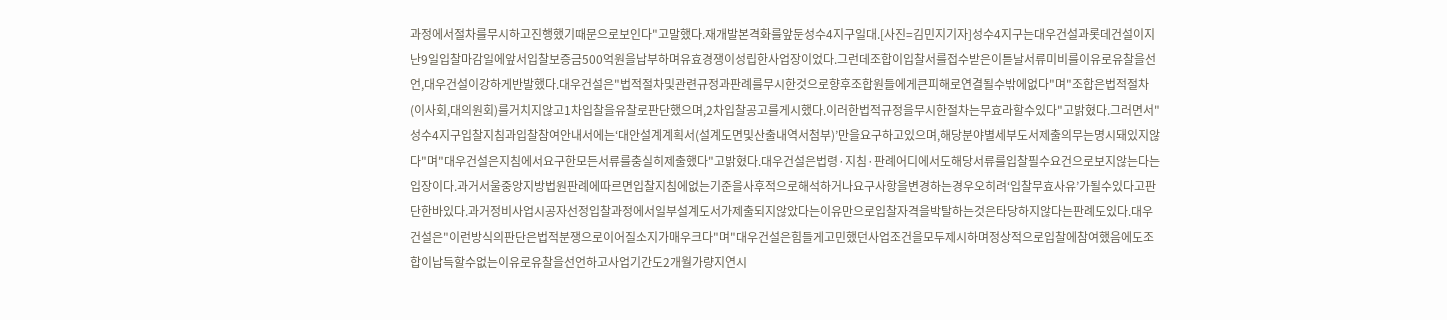과정에서절차를무시하고진행했기때문으로보인다"고말했다.재개발본격화를앞둔성수4지구일대.[사진=김민지기자]성수4지구는대우건설과롯데건설이지난9일입찰마감일에앞서입찰보증금500억원을납부하며유효경쟁이성립한사업장이었다.그런데조합이입찰서를접수받은이튿날서류미비를이유로유찰을선언,대우건설이강하게반발했다.대우건설은"법적절차및관련규정과판례를무시한것으로향후조합원들에게큰피해로연결될수밖에없다"며"조합은법적절차(이사회,대의원회)를거치지않고1차입찰을유찰로판단했으며,2차입찰공고를게시했다.이러한법적규정을무시한절차는무효라할수있다"고밝혔다.그러면서"성수4지구입찰지침과입찰참여안내서에는‘대안설계계획서(설계도면및산출내역서첨부)’만을요구하고있으며,해당분야별세부도서제출의무는명시돼있지않다"며"대우건설은지침에서요구한모든서류를충실히제출했다"고밝혔다.대우건설은법령·지침·판례어디에서도해당서류를입찰필수요건으로보지않는다는입장이다.과거서울중앙지방법원판례에따르면입찰지침에없는기준을사후적으로해석하거나요구사항을변경하는경우오히려‘입찰무효사유’가될수있다고판단한바있다.과거정비사업시공자선정입찰과정에서일부설계도서가제출되지않았다는이유만으로입찰자격을박탈하는것은타당하지않다는판례도있다.대우건설은"이런방식의판단은법적분쟁으로이어질소지가매우크다"며"대우건설은힘들게고민했던사업조건을모두제시하며정상적으로입찰에참여했음에도조합이납득할수없는이유로유찰을선언하고사업기간도2개월가량지연시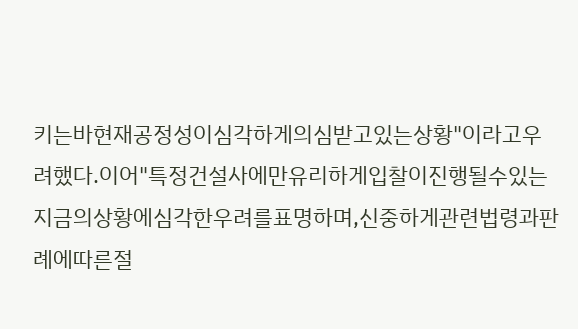키는바현재공정성이심각하게의심받고있는상황"이라고우려했다.이어"특정건설사에만유리하게입찰이진행될수있는지금의상황에심각한우려를표명하며,신중하게관련법령과판례에따른절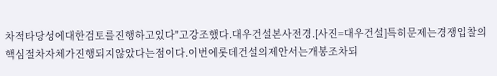차적타당성에대한검토를진행하고있다"고강조했다.대우건설본사전경.[사진=대우건설]특히문제는경쟁입찰의핵심절차자체가진행되지않았다는점이다.이번에롯데건설의제안서는개봉조차되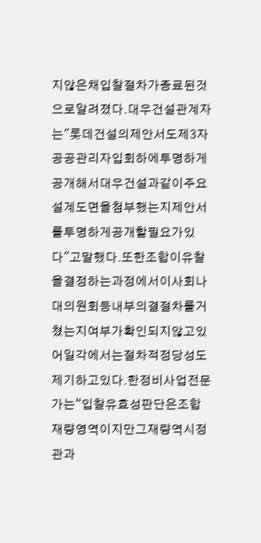지않은채입찰절차가종료된것으로알려졌다.대우건설관계자는"롯데건설의제안서도제3자공공관리자입회하에투명하게공개해서대우건설과같이주요설계도면을첨부했는지제안서를투명하게공개할필요가있다"고말했다.또한조합이유찰을결정하는과정에서이사회나대의원회등내부의결절차를거쳤는지여부가확인되지않고있어일각에서는절차적정당성도제기하고있다.한정비사업전문가는“입찰유효성판단은조합재량영역이지만그재량역시정관과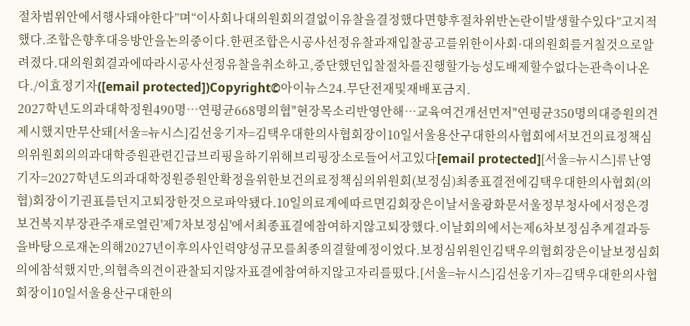절차범위안에서행사돼야한다”며“이사회나대의원회의결없이유찰을결정했다면향후절차위반논란이발생할수있다”고지적했다.조합은향후대응방안을논의중이다.한편조합은시공사선정유찰과재입찰공고를위한이사회·대의원회를거칠것으로알려졌다.대의원회결과에따라시공사선정유찰을취소하고,중단했던입찰절차를진행할가능성도배제할수없다는관측이나온다./이효정기자([email protected])Copyright©아이뉴스24.무단전재및재배포금지.
2027학년도의과대학정원490명…연평균668명의협"현장목소리반영안해…교육여건개선먼저"연평균350명의대증원의견제시했지만무산돼[서울=뉴시스]김선웅기자=김택우대한의사협회장이10일서울용산구대한의사협회에서보건의료정책심의위원회의의과대학증원관련긴급브리핑을하기위해브리핑장소로들어서고있다[email protected][서울=뉴시스]류난영기자=2027학년도의과대학정원증원안확정을위한보건의료정책심의위원회(보정심)최종표결전에김택우대한의사협회(의협)회장이기권표를던지고퇴장한것으로파악됐다.10일의료계에따르면김회장은이날서울광화문서울정부청사에서정은경보건복지부장관주재로열린'제7차보정심'에서최종표결에참여하지않고퇴장했다.이날회의에서는제6차보정심추계결과등을바탕으로재논의해2027년이후의사인력양성규모를최종의결할예정이었다.보정심위원인김택우의협회장은이날보정심회의에참석했지만,의협측의견이관찰되지않자표결에참여하지않고자리를떴다.[서울=뉴시스]김선웅기자=김택우대한의사협회장이10일서울용산구대한의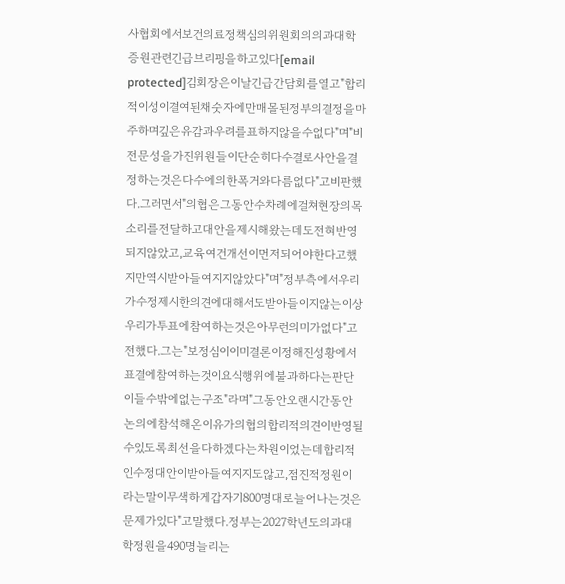사협회에서보건의료정책심의위원회의의과대학증원관련긴급브리핑을하고있다[email protected]김회장은이날긴급간담회를열고"합리적이성이결여된채숫자에만매몰된정부의결정을마주하며깊은유감과우려를표하지않을수없다"며"비전문성을가진위원들이단순히다수결로사안을결정하는것은다수에의한폭거와다름없다"고비판했다.그러면서"의협은그동안수차례에걸쳐현장의목소리를전달하고대안을제시해왔는데도전혀반영되지않았고,교육여건개선이먼저되어야한다고했지만역시받아들여지지않았다"며"정부측에서우리가수정제시한의견에대해서도받아들이지않는이상우리가투표에참여하는것은아무런의미가없다"고전했다.그는"보정심이이미결론이정해진성황에서표결에참여하는것이요식행위에불과하다는판단이들수밖에없는구조"라며"그동안오랜시간동안논의에참석해온이유가의협의합리적의견이반영될수있도록최선을다하겠다는차원이었는데합리적인수정대안이받아들여지지도않고,점진적정원이라는말이무색하게갑자기800명대로늘어나는것은문제가있다"고말했다.정부는2027학년도의과대학정원을490명늘리는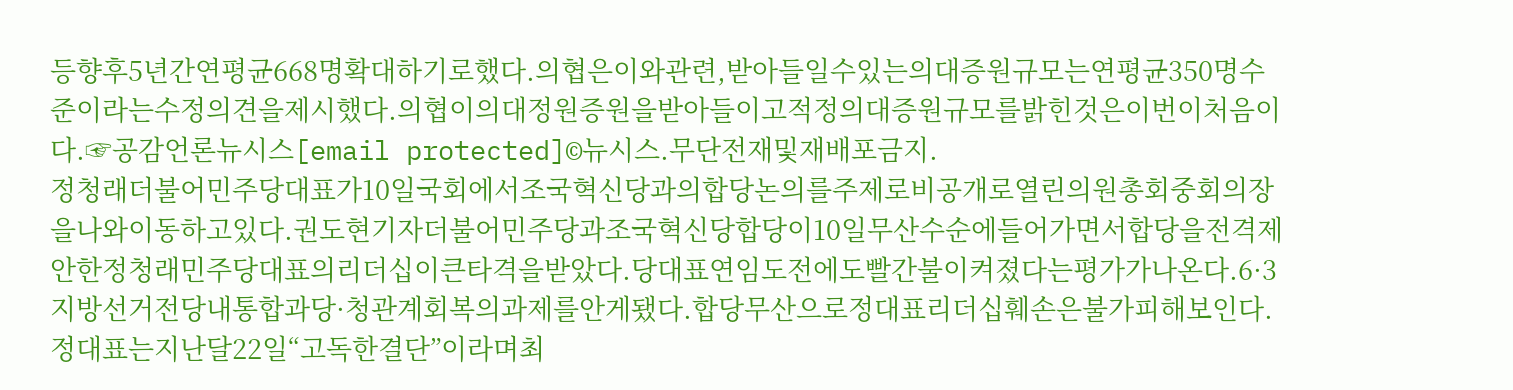등향후5년간연평균668명확대하기로했다.의협은이와관련,받아들일수있는의대증원규모는연평균350명수준이라는수정의견을제시했다.의협이의대정원증원을받아들이고적정의대증원규모를밝힌것은이번이처음이다.☞공감언론뉴시스[email protected]©뉴시스.무단전재및재배포금지.
정청래더불어민주당대표가10일국회에서조국혁신당과의합당논의를주제로비공개로열린의원총회중회의장을나와이동하고있다.권도현기자더불어민주당과조국혁신당합당이10일무산수순에들어가면서합당을전격제안한정청래민주당대표의리더십이큰타격을받았다.당대표연임도전에도빨간불이켜졌다는평가가나온다.6·3지방선거전당내통합과당·청관계회복의과제를안게됐다.합당무산으로정대표리더십훼손은불가피해보인다.정대표는지난달22일“고독한결단”이라며최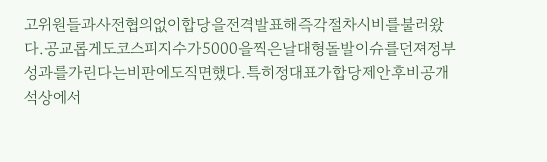고위원들과사전협의없이합당을전격발표해즉각절차시비를불러왔다.공교롭게도코스피지수가5000을찍은날대형돌발이슈를던져정부성과를가린다는비판에도직면했다.특히정대표가합당제안후비공개석상에서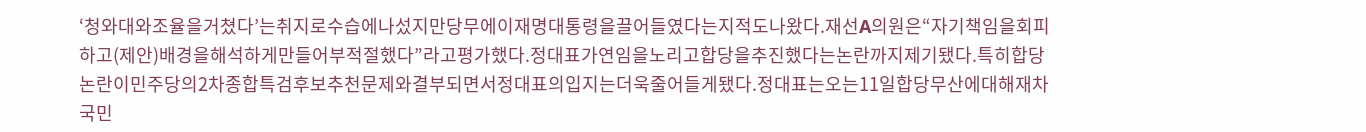‘청와대와조율을거쳤다’는취지로수습에나섰지만당무에이재명대통령을끌어들였다는지적도나왔다.재선A의원은“자기책임을회피하고(제안)배경을해석하게만들어부적절했다”라고평가했다.정대표가연임을노리고합당을추진했다는논란까지제기됐다.특히합당논란이민주당의2차종합특검후보추천문제와결부되면서정대표의입지는더욱줄어들게됐다.정대표는오는11일합당무산에대해재차국민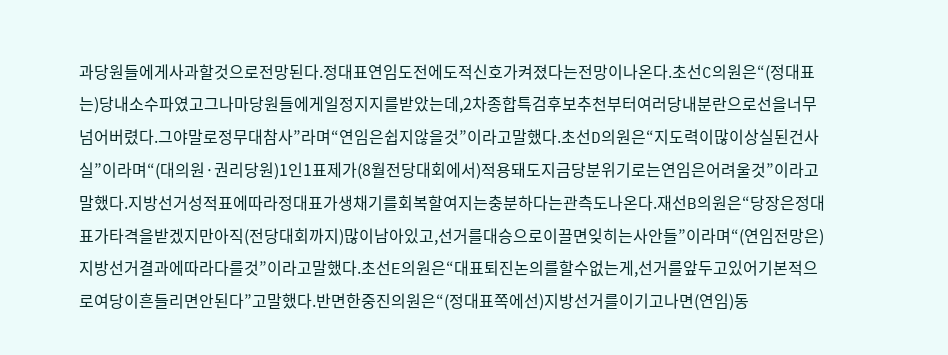과당원들에게사과할것으로전망된다.정대표연임도전에도적신호가켜졌다는전망이나온다.초선C의원은“(정대표는)당내소수파였고그나마당원들에게일정지지를받았는데,2차종합특검후보추천부터여러당내분란으로선을너무넘어버렸다.그야말로정무대참사”라며“연임은쉽지않을것”이라고말했다.초선D의원은“지도력이많이상실된건사실”이라며“(대의원·권리당원)1인1표제가(8월전당대회에서)적용돼도지금당분위기로는연임은어려울것”이라고말했다.지방선거성적표에따라정대표가생채기를회복할여지는충분하다는관측도나온다.재선B의원은“당장은정대표가타격을받겠지만아직(전당대회까지)많이남아있고,선거를대승으로이끌면잊히는사안들”이라며“(연임전망은)지방선거결과에따라다를것”이라고말했다.초선E의원은“대표퇴진논의를할수없는게,선거를앞두고있어기본적으로여당이흔들리면안된다”고말했다.반면한중진의원은“(정대표쪽에선)지방선거를이기고나면(연임)동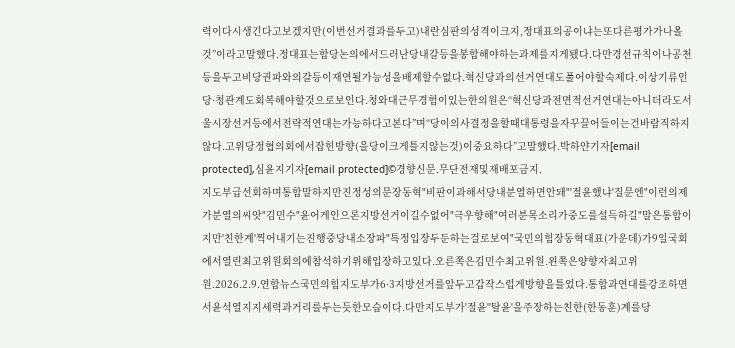력이다시생긴다고보겠지만(이번선거결과를두고)내란심판의성격이크지,정대표의공이냐는또다른평가가나올것”이라고말했다.정대표는합당논의에서드러난당내갈등을봉합해야하는과제를지게됐다.다만경선규칙이나공천등을두고비당권파와의갈등이재연될가능성을배제할수없다.혁신당과의선거연대도풀어야할숙제다.이상기류인당·청관계도회복해야할것으로보인다.청와대근무경험이있는한의원은“혁신당과전면적선거연대는아니더라도서울시장선거등에서전략적연대는가능하다고본다”며“당이의사결정을할때대통령을자꾸끌어들이는건바람직하지않다.고위당정협의회에서잡힌방향(을당이크게틀지않는것)이중요하다”고말했다.박하얀기자[email protected],심윤지기자[email protected]©경향신문.무단전재및재배포금지.
지도부급선회하며통합말하지만진정성의문장동혁"비판이과해서당내분열하면안돼"'절윤했냐'질문엔"이런의제가분열의씨앗"김민수"윤어게인으론지방선거이길수없어"극우향해"여러분목소리가중도를설득하길"말은통합이지만'친한계'찍어내기는진행중당내소장파"특정입장두둔하는걸로보여"국민의힘장동혁대표(가운데)가9일국회에서열린최고위원회의에참석하기위해입장하고있다.오른쪽은김민수최고위원.왼쪽은양향자최고위원.2026.2.9.연합뉴스국민의힘지도부가6·3지방선거를앞두고갑작스럽게방향을틀었다.통합과연대를강조하면서윤석열지지세력과거리를두는듯한모습이다.다만지도부가'절윤''탈윤'을주장하는친한(한동훈)계를당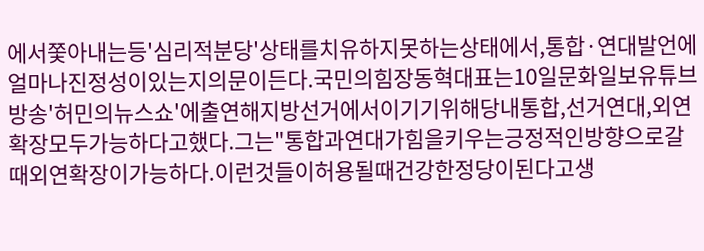에서쫓아내는등'심리적분당'상태를치유하지못하는상태에서,통합·연대발언에얼마나진정성이있는지의문이든다.국민의힘장동혁대표는10일문화일보유튜브방송'허민의뉴스쇼'에출연해지방선거에서이기기위해당내통합,선거연대,외연확장모두가능하다고했다.그는"통합과연대가힘을키우는긍정적인방향으로갈때외연확장이가능하다.이런것들이허용될때건강한정당이된다고생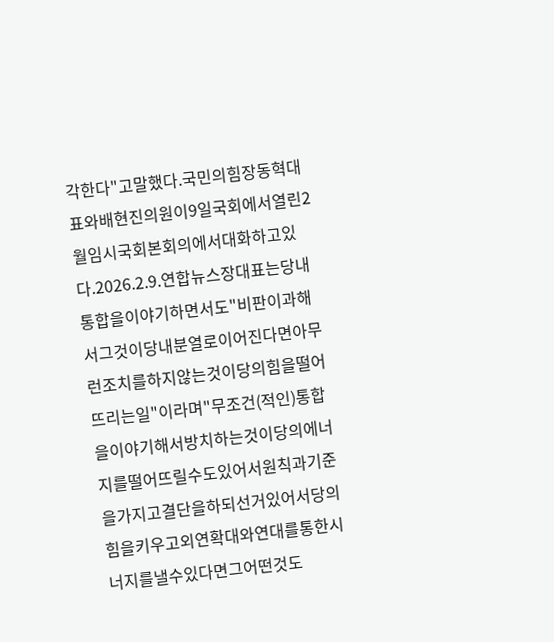각한다"고말했다.국민의힘장동혁대표와배현진의원이9일국회에서열린2월임시국회본회의에서대화하고있다.2026.2.9.연합뉴스장대표는당내통합을이야기하면서도"비판이과해서그것이당내분열로이어진다면아무런조치를하지않는것이당의힘을떨어뜨리는일"이라며"무조건(적인)통합을이야기해서방치하는것이당의에너지를떨어뜨릴수도있어서원칙과기준을가지고결단을하되선거있어서당의힘을키우고외연확대와연대를통한시너지를낼수있다면그어떤것도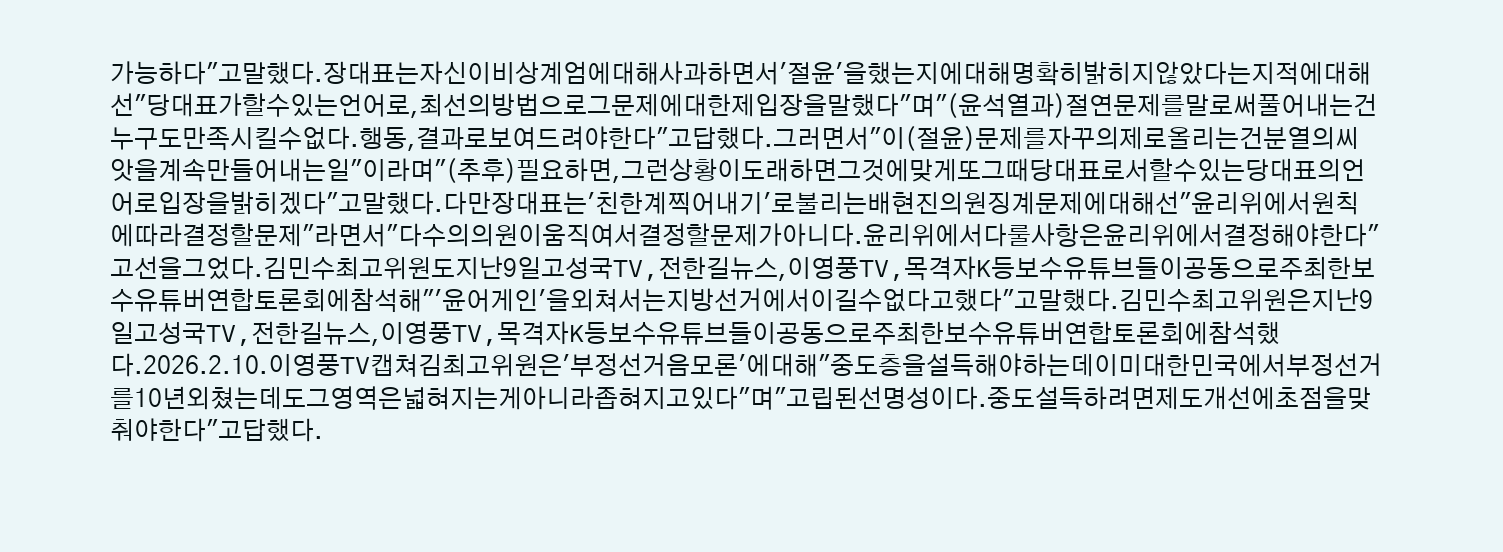가능하다"고말했다.장대표는자신이비상계엄에대해사과하면서'절윤'을했는지에대해명확히밝히지않았다는지적에대해선"당대표가할수있는언어로,최선의방법으로그문제에대한제입장을말했다"며"(윤석열과)절연문제를말로써풀어내는건누구도만족시킬수없다.행동,결과로보여드려야한다"고답했다.그러면서"이(절윤)문제를자꾸의제로올리는건분열의씨앗을계속만들어내는일"이라며"(추후)필요하면,그런상황이도래하면그것에맞게또그때당대표로서할수있는당대표의언어로입장을밝히겠다"고말했다.다만장대표는'친한계찍어내기'로불리는배현진의원징계문제에대해선"윤리위에서원칙에따라결정할문제"라면서"다수의의원이움직여서결정할문제가아니다.윤리위에서다룰사항은윤리위에서결정해야한다"고선을그었다.김민수최고위원도지난9일고성국TV,전한길뉴스,이영풍TV,목격자K등보수유튜브들이공동으로주최한보수유튜버연합토론회에참석해"'윤어게인'을외쳐서는지방선거에서이길수없다고했다"고말했다.김민수최고위원은지난9일고성국TV,전한길뉴스,이영풍TV,목격자K등보수유튜브들이공동으로주최한보수유튜버연합토론회에참석했다.2026.2.10.이영풍TV캡쳐김최고위원은'부정선거음모론'에대해"중도층을설득해야하는데이미대한민국에서부정선거를10년외쳤는데도그영역은넓혀지는게아니라좁혀지고있다"며"고립된선명성이다.중도설득하려면제도개선에초점을맞춰야한다"고답했다.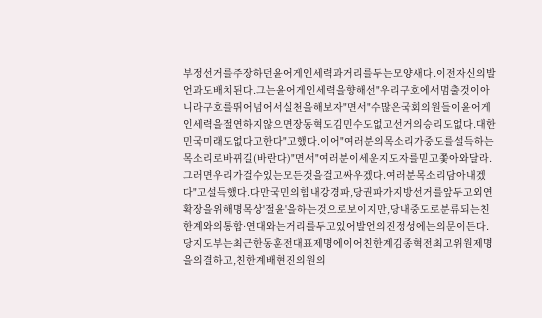부정선거를주장하던윤어게인세력과거리를두는모양새다.이전자신의발언과도배치된다.그는윤어게인세력을향해선"우리구호에서멈출것이아니라구호를뛰어넘어서실천을해보자"면서"수많은국회의원들이윤어게인세력을절연하지않으면장동혁도김민수도없고선거의승리도없다.대한민국미래도없다고한다"고했다.이어"여러분의목소리가중도를설득하는목소리로바뀌길(바란다)"면서"여러분이세운지도자를믿고쫓아와달라.그러면우리가걸수있는모든것을걸고싸우겠다.여러분목소리담아내겠다"고설득했다.다만국민의힘내강경파,당권파가지방선거를앞두고외연확장을위해명목상'절윤'을하는것으로보이지만,당내중도로분류되는친한계와의통합·연대와는거리를두고있어발언의진정성에는의문이든다.당지도부는최근한동훈전대표제명에이어친한계김종혁전최고위원제명을의결하고,친한계배현진의원의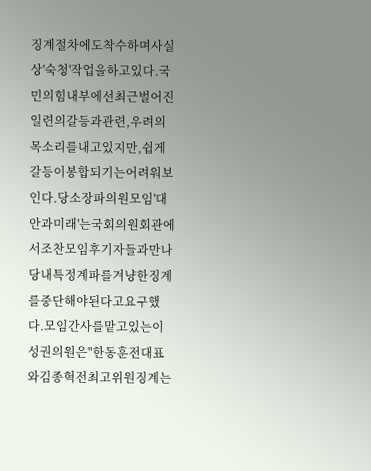징계절차에도착수하며사실상'숙청'작업을하고있다.국민의힘내부에선최근벌어진일련의갈등과관련,우려의목소리를내고있지만,쉽게갈등이봉합되기는어려워보인다.당소장파의원모임'대안과미래'는국회의원회관에서조찬모임후기자들과만나당내특정계파를겨냥한징계를중단해야된다고요구했다.모임간사를맡고있는이성권의원은"한동훈전대표와김종혁전최고위원징계는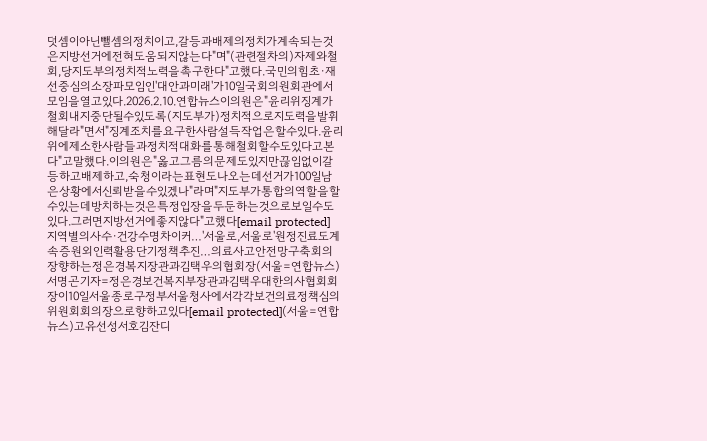덧셈이아닌뺄셈의정치이고,갈등과배제의정치가계속되는것은지방선거에전혀도움되지않는다"며"(관련절차의)자제와철회,당지도부의정치적노력을촉구한다"고했다.국민의힘초·재선중심의소장파모임인'대안과미래'가10일국회의원회관에서모임을열고있다.2026.2.10.연합뉴스이의원은"윤리위징계가철회내지중단될수있도록(지도부가)정치적으로지도력을발휘해달라"면서"징계조치를요구한사람설득작업은할수있다.윤리위에제소한사람들과정치적대화를통해철회할수도있다고본다"고말했다.이의원은"옳고그름의문제도있지만끊임없이갈등하고배제하고,숙청이라는표현도나오는데선거가100일남은상황에서신뢰받을수있겠나"라며"지도부가통합의역할을할수있는데방치하는것은특정입장을두둔하는것으로보일수도있다.그러면지방선거에좋지않다"고했다[email protected]
지역별의사수·건강수명차이커…'서울로,서울로'원정진료도계속증원외인력활용단기정책추진…의료사고안전망구축회의장향하는정은경복지장관과김택우의협회장(서울=연합뉴스)서명곤기자=정은경보건복지부장관과김택우대한의사협회회장이10일서울종로구정부서울청사에서각각보건의료정책심의위원회회의장으로향하고있다[email protected](서울=연합뉴스)고유선성서호김잔디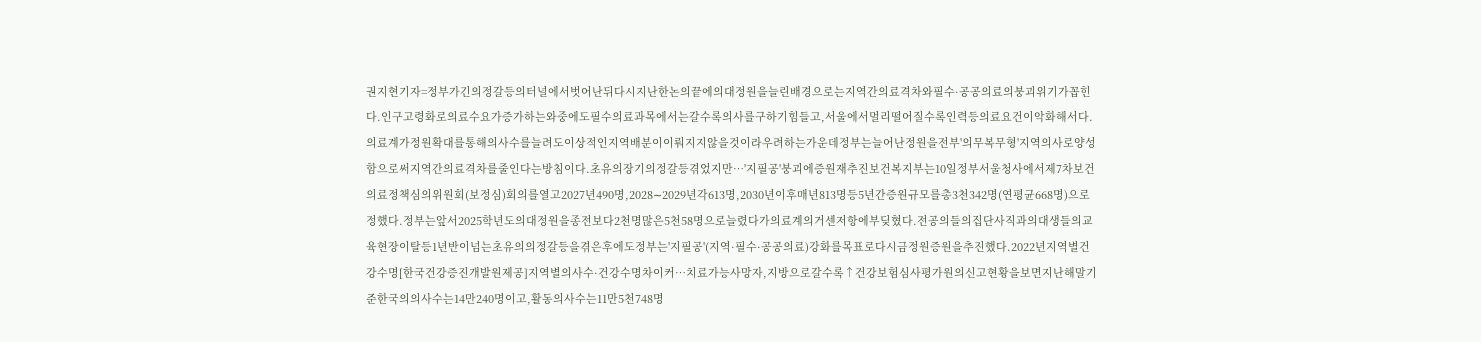권지현기자=정부가긴의정갈등의터널에서벗어난뒤다시지난한논의끝에의대정원을늘린배경으로는지역간의료격차와필수·공공의료의붕괴위기가꼽힌다.인구고령화로의료수요가증가하는와중에도필수의료과목에서는갈수록의사를구하기힘들고,서울에서멀리떨어질수록인력등의료요건이악화해서다.의료계가정원확대를통해의사수를늘려도이상적인지역배분이이뤄지지않을것이라우려하는가운데정부는늘어난정원을전부'의무복무형'지역의사로양성함으로써지역간의료격차를줄인다는방침이다.초유의장기의정갈등겪었지만…'지필공'붕괴에증원재추진보건복지부는10일정부서울청사에서제7차보건의료정책심의위원회(보정심)회의를열고2027년490명,2028∼2029년각613명,2030년이후매년813명등5년간증원규모를총3천342명(연평균668명)으로정했다.정부는앞서2025학년도의대정원을종전보다2천명많은5천58명으로늘렸다가의료계의거센저항에부딪혔다.전공의들의집단사직과의대생들의교육현장이탈등1년반이넘는초유의의정갈등을겪은후에도정부는'지필공'(지역·필수·공공의료)강화를목표로다시금정원증원을추진했다.2022년지역별건강수명[한국건강증진개발원제공]지역별의사수·건강수명차이커…치료가능사망자,지방으로갈수록↑건강보험심사평가원의신고현황을보면지난해말기준한국의의사수는14만240명이고,활동의사수는11만5천748명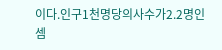이다.인구1천명당의사수가2.2명인셈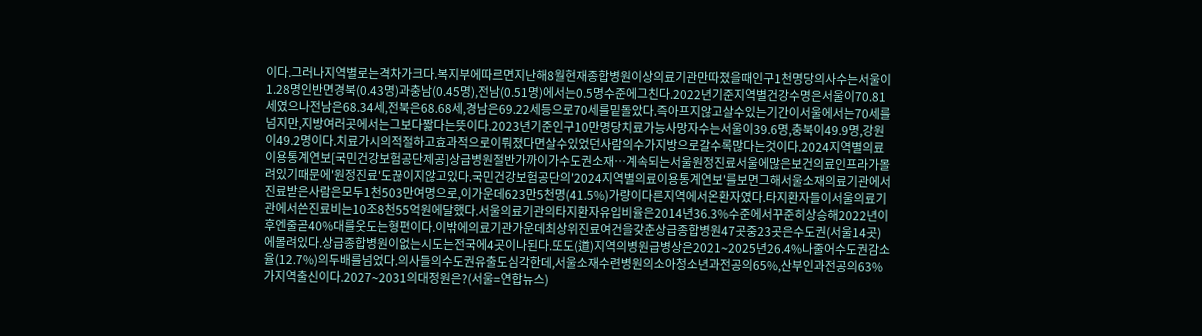이다.그러나지역별로는격차가크다.복지부에따르면지난해8월현재종합병원이상의료기관만따졌을때인구1천명당의사수는서울이1.28명인반면경북(0.43명)과충남(0.45명),전남(0.51명)에서는0.5명수준에그친다.2022년기준지역별건강수명은서울이70.81세였으나전남은68.34세,전북은68.68세,경남은69.22세등으로70세를밑돌았다.즉아프지않고살수있는기간이서울에서는70세를넘지만,지방여러곳에서는그보다짧다는뜻이다.2023년기준인구10만명당치료가능사망자수는서울이39.6명,충북이49.9명,강원이49.2명이다.치료가시의적절하고효과적으로이뤄졌다면살수있었던사람의수가지방으로갈수록많다는것이다.2024지역별의료이용통계연보[국민건강보험공단제공]상급병원절반가까이가수도권소재…계속되는서울원정진료서울에많은보건의료인프라가몰려있기때문에'원정진료'도끊이지않고있다.국민건강보험공단의'2024지역별의료이용통계연보'를보면그해서울소재의료기관에서진료받은사람은모두1천503만여명으로,이가운데623만5천명(41.5%)가량이다른지역에서온환자였다.타지환자들이서울의료기관에서쓴진료비는10조8천55억원에달했다.서울의료기관의타지환자유입비율은2014년36.3%수준에서꾸준히상승해2022년이후엔줄곧40%대를웃도는형편이다.이밖에의료기관가운데최상위진료여건을갖춘상급종합병원47곳중23곳은수도권(서울14곳)에몰려있다.상급종합병원이없는시도는전국에4곳이나된다.또도(道)지역의병원급병상은2021∼2025년26.4%나줄어수도권감소율(12.7%)의두배를넘었다.의사들의수도권유출도심각한데,서울소재수련병원의소아청소년과전공의65%,산부인과전공의63%가지역출신이다.2027∼2031의대정원은?(서울=연합뉴스)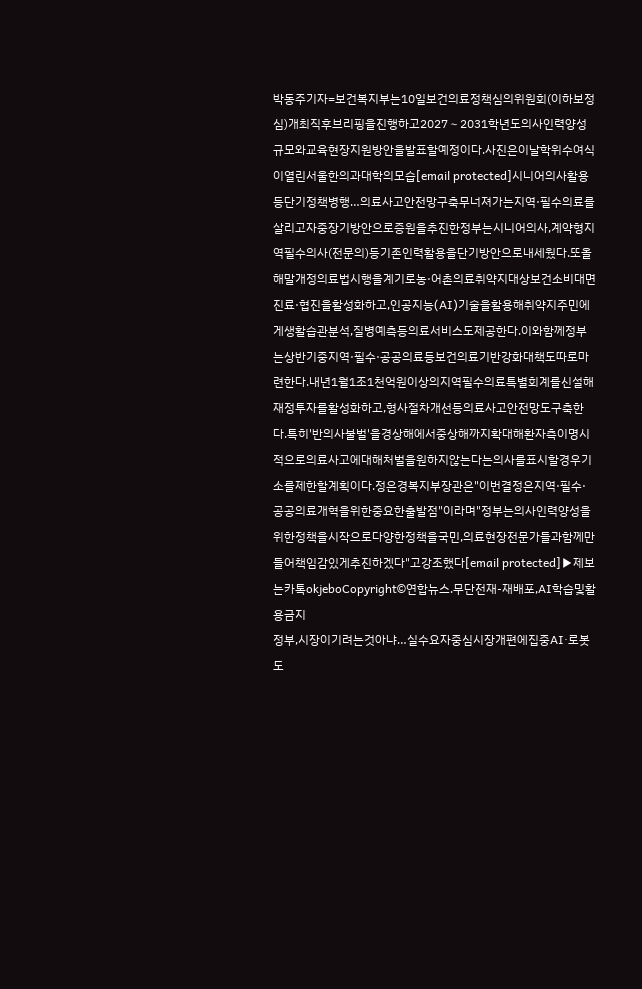박동주기자=보건복지부는10일보건의료정책심의위원회(이하보정심)개최직후브리핑을진행하고2027∼2031학년도의사인력양성규모와교육현장지원방안을발표할예정이다.사진은이날학위수여식이열린서울한의과대학의모습[email protected]시니어의사활용등단기정책병행…의료사고안전망구축무너져가는지역·필수의료를살리고자중장기방안으로증원을추진한정부는시니어의사,계약형지역필수의사(전문의)등기존인력활용을단기방안으로내세웠다.또올해말개정의료법시행을계기로농·어촌의료취약지대상보건소비대면진료·협진을활성화하고,인공지능(AI)기술을활용해취약지주민에게생활습관분석,질병예측등의료서비스도제공한다.이와함께정부는상반기중지역·필수·공공의료등보건의료기반강화대책도따로마련한다.내년1월1조1천억원이상의지역필수의료특별회계를신설해재정투자를활성화하고,형사절차개선등의료사고안전망도구축한다.특히'반의사불벌'을경상해에서중상해까지확대해환자측이명시적으로의료사고에대해처벌을원하지않는다는의사를표시할경우기소를제한할계획이다.정은경복지부장관은"이번결정은지역·필수·공공의료개혁을위한중요한출발점"이라며"정부는의사인력양성을위한정책을시작으로다양한정책을국민,의료현장전문가들과함께만들어책임감있게추진하겠다"고강조했다[email protected]▶제보는카톡okjeboCopyright©연합뉴스.무단전재-재배포,AI학습및활용금지
정부,시장이기려는것아냐…실수요자중심시장개편에집중AI·로봇도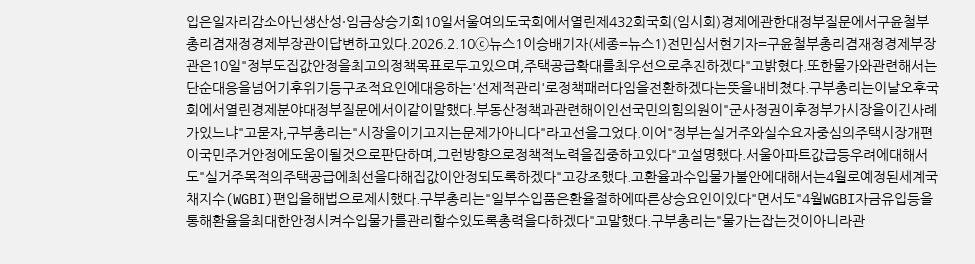입은일자리감소아닌생산성·임금상승기회10일서울여의도국회에서열린제432회국회(임시회)경제에관한대정부질문에서구윤철부총리겸재정경제부장관이답변하고있다.2026.2.10ⓒ뉴스1이승배기자(세종=뉴스1)전민심서현기자=구윤철부총리겸재정경제부장관은10일"정부도집값안정을최고의정책목표로두고있으며,주택공급확대를최우선으로추진하겠다"고밝혔다.또한물가와관련해서는단순대응을넘어기후위기등구조적요인에대응하는'선제적관리'로정책패러다임을전환하겠다는뜻을내비쳤다.구부총리는이날오후국회에서열린경제분야대정부질문에서이같이말했다.부동산정책과관련해이인선국민의힘의원이"군사정권이후정부가시장을이긴사례가있느냐"고묻자,구부총리는"시장을이기고지는문제가아니다"라고선을그었다.이어"정부는실거주와실수요자중심의주택시장개편이국민주거안정에도움이될것으로판단하며,그런방향으로정책적노력을집중하고있다"고설명했다.서울아파트값급등우려에대해서도"실거주목적의주택공급에최선을다해집값이안정되도록하겠다"고강조했다.고환율과수입물가불안에대해서는4월로예정된세계국채지수(WGBI)편입을해법으로제시했다.구부총리는"일부수입품은환율절하에따른상승요인이있다"면서도"4월WGBI자금유입등을통해환율을최대한안정시켜수입물가를관리할수있도록총력을다하겠다"고말했다.구부총리는"물가는잡는것이아니라관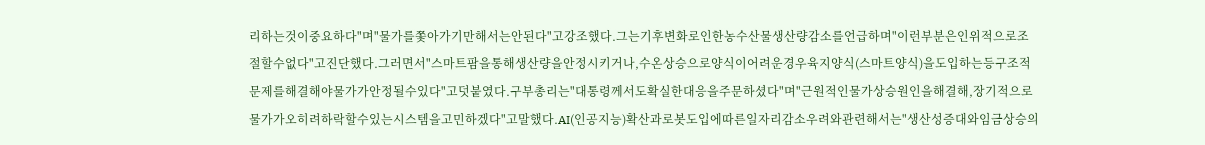리하는것이중요하다"며"물가를쫓아가기만해서는안된다"고강조했다.그는기후변화로인한농수산물생산량감소를언급하며"이런부분은인위적으로조절할수없다"고진단했다.그러면서"스마트팜을통해생산량을안정시키거나,수온상승으로양식이어려운경우육지양식(스마트양식)을도입하는등구조적문제를해결해야물가가안정될수있다"고덧붙였다.구부총리는"대통령께서도확실한대응을주문하셨다"며"근원적인물가상승원인을해결해,장기적으로물가가오히려하락할수있는시스템을고민하겠다"고말했다.AI(인공지능)확산과로봇도입에따른일자리감소우려와관련해서는"생산성증대와임금상승의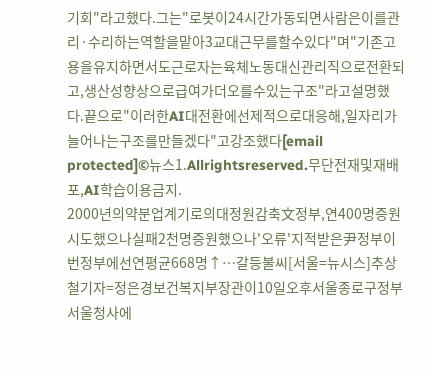기회"라고했다.그는"로봇이24시간가동되면사람은이를관리·수리하는역할을맡아3교대근무를할수있다"며"기존고용을유지하면서도근로자는육체노동대신관리직으로전환되고,생산성향상으로급여가더오를수있는구조"라고설명했다.끝으로"이러한AI대전환에선제적으로대응해,일자리가늘어나는구조를만들겠다"고강조했다[email protected]©뉴스1.Allrightsreserved.무단전재및재배포,AI학습이용금지.
2000년의약분업계기로의대정원감축文정부,연400명증원시도했으나실패2천명증원했으나'오류'지적받은尹정부이번정부에선연평균668명↑…갈등불씨[서울=뉴시스]추상철기자=정은경보건복지부장관이10일오후서울종로구정부서울청사에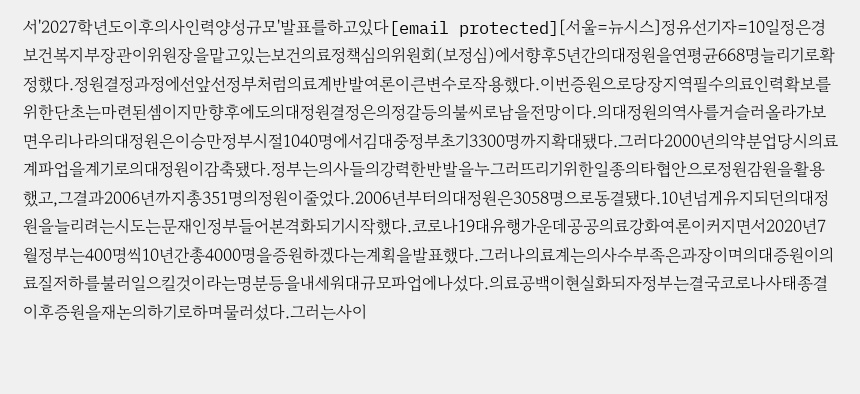서'2027학년도이후의사인력양성규모'발표를하고있다[email protected][서울=뉴시스]정유선기자=10일정은경보건복지부장관이위원장을맡고있는보건의료정책심의위원회(보정심)에서향후5년간의대정원을연평균668명늘리기로확정했다.정원결정과정에선앞선정부처럼의료계반발여론이큰변수로작용했다.이번증원으로당장지역필수의료인력확보를위한단초는마련된셈이지만향후에도의대정원결정은의정갈등의불씨로남을전망이다.의대정원의역사를거슬러올라가보면우리나라의대정원은이승만정부시절1040명에서김대중정부초기3300명까지확대됐다.그러다2000년의약분업당시의료계파업을계기로의대정원이감축됐다.정부는의사들의강력한반발을누그러뜨리기위한일종의타협안으로정원감원을활용했고,그결과2006년까지총351명의정원이줄었다.2006년부터의대정원은3058명으로동결됐다.10년넘게유지되던의대정원을늘리려는시도는문재인정부들어본격화되기시작했다.코로나19대유행가운데공공의료강화여론이커지면서2020년7월정부는400명씩10년간총4000명을증원하겠다는계획을발표했다.그러나의료계는의사수부족은과장이며의대증원이의료질저하를불러일으킬것이라는명분등을내세워대규모파업에나섰다.의료공백이현실화되자정부는결국코로나사태종결이후증원을재논의하기로하며물러섰다.그러는사이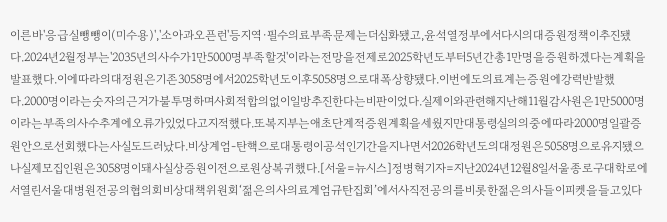이른바'응급실뺑뺑이(미수용)','소아과오픈런'등지역·필수의료부족문제는더심화됐고,윤석열정부에서다시의대증원정책이추진됐다.2024년2월정부는'2035년의사수가1만5000명부족할것'이라는전망을전제로2025학년도부터5년간총1만명을증원하겠다는계획을발표했다.이에따라의대정원은기존3058명에서2025학년도이후5058명으로대폭상향됐다.이번에도의료계는증원에강력반발했다.2000명이라는숫자의근거가불투명하며사회적합의없이일방추진한다는비판이었다.실제이와관련해지난해11월감사원은1만5000명이라는부족의사수추계에오류가있었다고지적했다.또복지부는애초단계적증원계획을세웠지만대통령실의의중에따라2000명일괄증원안으로선회했다는사실도드러났다.비상계엄-탄핵으로대통령이공석인기간을지나면서2026학년도의대정원은5058명으로유지됐으나실제모집인원은3058명이돼사실상증원이전으로원상복귀했다.[서울=뉴시스]정병혁기자=지난2024년12월8일서울종로구대학로에서열린서울대병원전공의협의회비상대책위원회‘젊은의사의료계엄규탄집회’에서사직전공의를비롯한젊은의사들이피켓을들고있다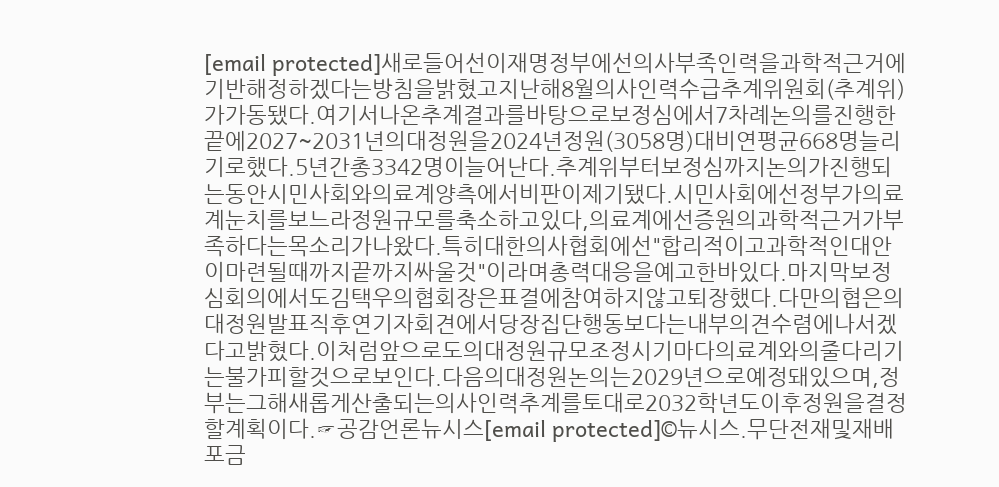[email protected]새로들어선이재명정부에선의사부족인력을과학적근거에기반해정하겠다는방침을밝혔고지난해8월의사인력수급추계위원회(추계위)가가동됐다.여기서나온추계결과를바탕으로보정심에서7차례논의를진행한끝에2027~2031년의대정원을2024년정원(3058명)대비연평균668명늘리기로했다.5년간총3342명이늘어난다.추계위부터보정심까지논의가진행되는동안시민사회와의료계양측에서비판이제기됐다.시민사회에선정부가의료계눈치를보느라정원규모를축소하고있다,의료계에선증원의과학적근거가부족하다는목소리가나왔다.특히대한의사협회에선"합리적이고과학적인대안이마련될때까지끝까지싸울것"이라며총력대응을예고한바있다.마지막보정심회의에서도김택우의협회장은표결에참여하지않고퇴장했다.다만의협은의대정원발표직후연기자회견에서당장집단행동보다는내부의견수렴에나서겠다고밝혔다.이처럼앞으로도의대정원규모조정시기마다의료계와의줄다리기는불가피할것으로보인다.다음의대정원논의는2029년으로예정돼있으며,정부는그해새롭게산출되는의사인력추계를토대로2032학년도이후정원을결정할계획이다.☞공감언론뉴시스[email protected]©뉴시스.무단전재및재배포금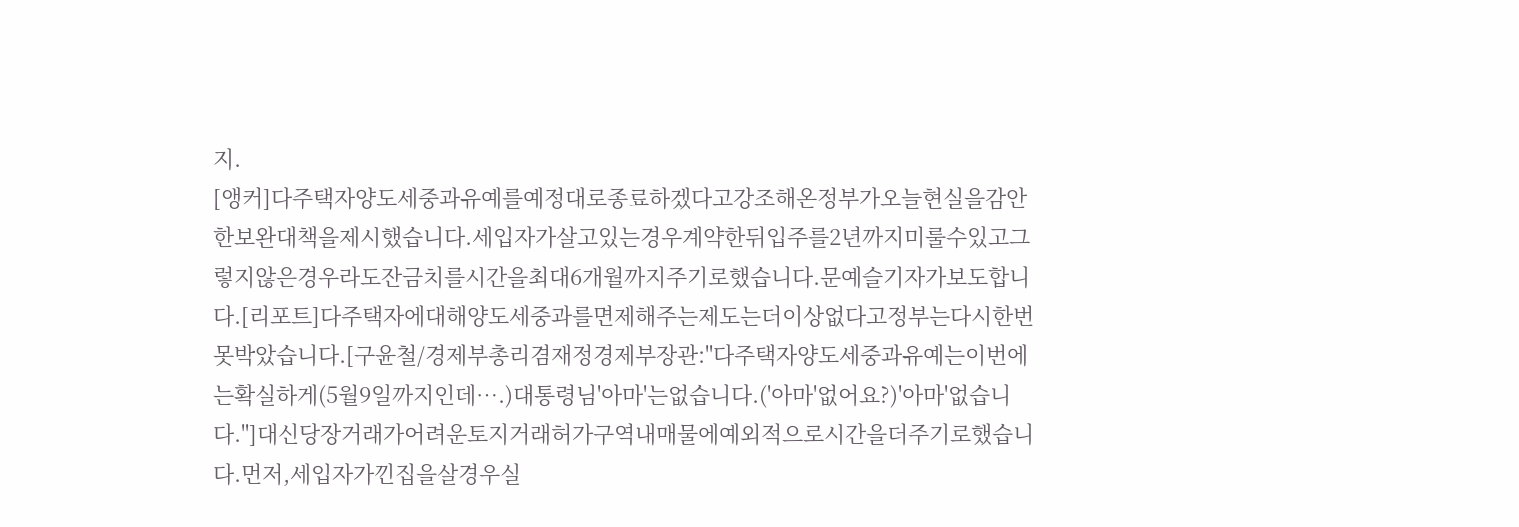지.
[앵커]다주택자양도세중과유예를예정대로종료하겠다고강조해온정부가오늘현실을감안한보완대책을제시했습니다.세입자가살고있는경우계약한뒤입주를2년까지미룰수있고그렇지않은경우라도잔금치를시간을최대6개월까지주기로했습니다.문예슬기자가보도합니다.[리포트]다주택자에대해양도세중과를면제해주는제도는더이상없다고정부는다시한번못박았습니다.[구윤철/경제부총리겸재정경제부장관:"다주택자양도세중과유예는이번에는확실하게(5월9일까지인데….)대통령님'아마'는없습니다.('아마'없어요?)'아마'없습니다."]대신당장거래가어려운토지거래허가구역내매물에예외적으로시간을더주기로했습니다.먼저,세입자가낀집을살경우실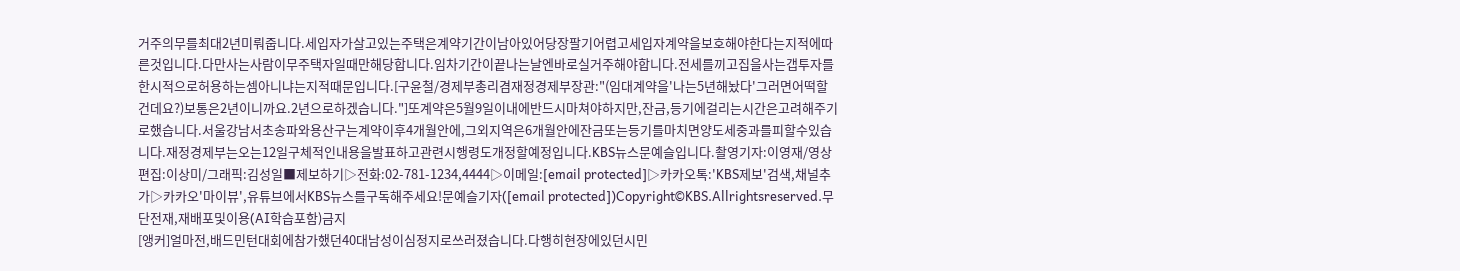거주의무를최대2년미뤄줍니다.세입자가살고있는주택은계약기간이남아있어당장팔기어렵고세입자계약을보호해야한다는지적에따른것입니다.다만사는사람이무주택자일때만해당합니다.임차기간이끝나는날엔바로실거주해야합니다.전세를끼고집을사는갭투자를한시적으로허용하는셈아니냐는지적때문입니다.[구윤철/경제부총리겸재정경제부장관:"(임대계약을'나는5년해놨다'그러면어떡할건데요?)보통은2년이니까요.2년으로하겠습니다."]또계약은5월9일이내에반드시마쳐야하지만,잔금,등기에걸리는시간은고려해주기로했습니다.서울강남서초송파와용산구는계약이후4개월안에,그외지역은6개월안에잔금또는등기를마치면양도세중과를피할수있습니다.재정경제부는오는12일구체적인내용을발표하고관련시행령도개정할예정입니다.KBS뉴스문예슬입니다.촬영기자:이영재/영상편집:이상미/그래픽:김성일■제보하기▷전화:02-781-1234,4444▷이메일:[email protected]▷카카오톡:'KBS제보'검색,채널추가▷카카오'마이뷰',유튜브에서KBS뉴스를구독해주세요!문예슬기자([email protected])Copyright©KBS.Allrightsreserved.무단전재,재배포및이용(AI학습포함)금지
[앵커]얼마전,배드민턴대회에참가했던40대남성이심정지로쓰러졌습니다.다행히현장에있던시민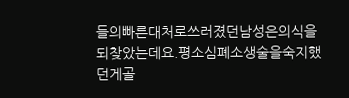들의빠른대처로쓰러졌던남성은의식을되찾았는데요.평소심폐소생술을숙지했던게골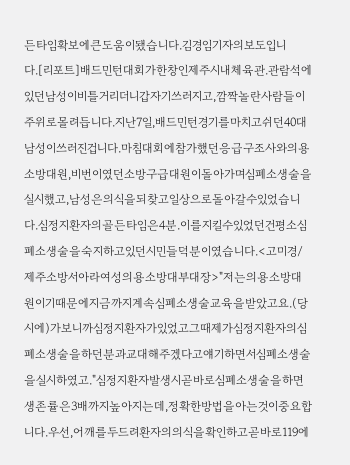든타임확보에큰도움이됐습니다.김경임기자의보도입니다.[리포트]배드민턴대회가한창인제주시내체육관.관람석에있던남성이비틀거리더니갑자기쓰러지고,깜짝놀란사람들이주위로몰려듭니다.지난7일,배드민턴경기를마치고쉬던40대남성이쓰러진겁니다.마침대회에참가했던응급구조사와의용소방대원,비번이였던소방구급대원이돌아가며심폐소생술을실시했고,남성은의식을되찾고일상으로돌아갈수있었습니다.심정지환자의골든타임은4분.이를지킬수있었던건평소심폐소생술을숙지하고있던시민들덕분이였습니다.<고미경/제주소방서아라여성의용소방대부대장>"저는의용소방대원이기때문에지금까지계속심폐소생술교육을받았고요.(당시에)가보니까심정지환자가있었고그때제가심정지환자의심폐소생술을하던분과교대해주겠다고얘기하면서심폐소생술을실시하였고."심정지환자발생시곧바로심폐소생술을하면생존률은3배까지높아지는데,정확한방법을아는것이중요합니다.우선,어깨를두드려환자의의식을확인하고곧바로119에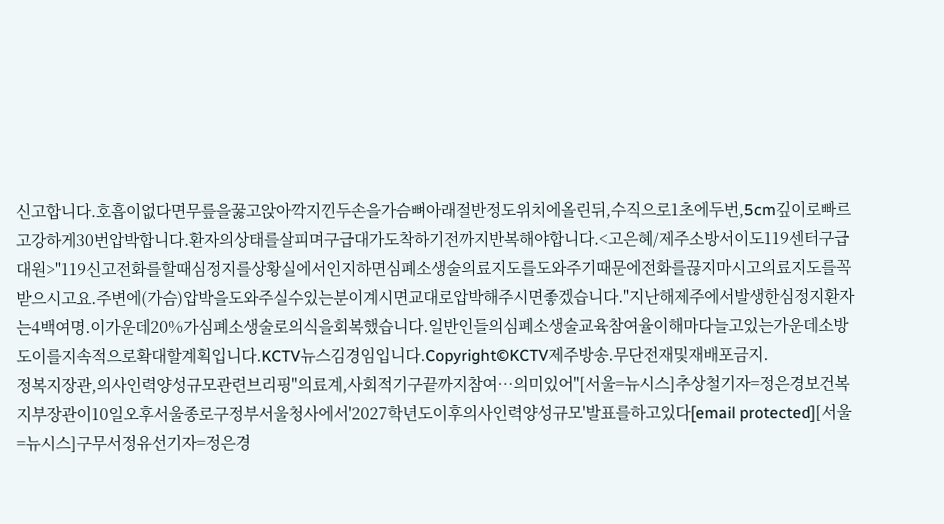신고합니다.호흡이없다면무릎을꿇고앉아깍지낀두손을가슴뼈아래절반정도위치에올린뒤,수직으로1초에두번,5cm깊이로빠르고강하게30번압박합니다.환자의상태를살피며구급대가도착하기전까지반복해야합니다.<고은혜/제주소방서이도119센터구급대원>"119신고전화를할때심정지를상황실에서인지하면심폐소생술의료지도를도와주기때문에전화를끊지마시고의료지도를꼭받으시고요.주변에(가슴)압박을도와주실수있는분이계시면교대로압박해주시면좋겠습니다."지난해제주에서발생한심정지환자는4백여명.이가운데20%가심폐소생술로의식을회복했습니다.일반인들의심폐소생술교육참여율이해마다늘고있는가운데소방도이를지속적으로확대할계획입니다.KCTV뉴스김경임입니다.Copyright©KCTV제주방송.무단전재및재배포금지.
정복지장관,의사인력양성규모관련브리핑"의료계,사회적기구끝까지참여…의미있어"[서울=뉴시스]추상철기자=정은경보건복지부장관이10일오후서울종로구정부서울청사에서'2027학년도이후의사인력양성규모'발표를하고있다[email protected][서울=뉴시스]구무서정유선기자=정은경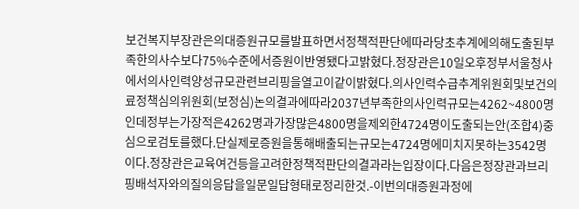보건복지부장관은의대증원규모를발표하면서정책적판단에따라당초추계에의해도출된부족한의사수보다75%수준에서증원이반영됐다고밝혔다.정장관은10일오후정부서울청사에서의사인력양성규모관련브리핑을열고이같이밝혔다.의사인력수급추계위원회및보건의료정책심의위원회(보정심)논의결과에따라2037년부족한의사인력규모는4262~4800명인데정부는가장적은4262명과가장많은4800명을제외한4724명이도출되는안(조합4)중심으로검토를했다.단실제로증원을통해배출되는규모는4724명에미치지못하는3542명이다.정장관은교육여건등을고려한정책적판단의결과라는입장이다.다음은정장관과브리핑배석자와의질의응답을일문일답형태로정리한것.-이번의대증원과정에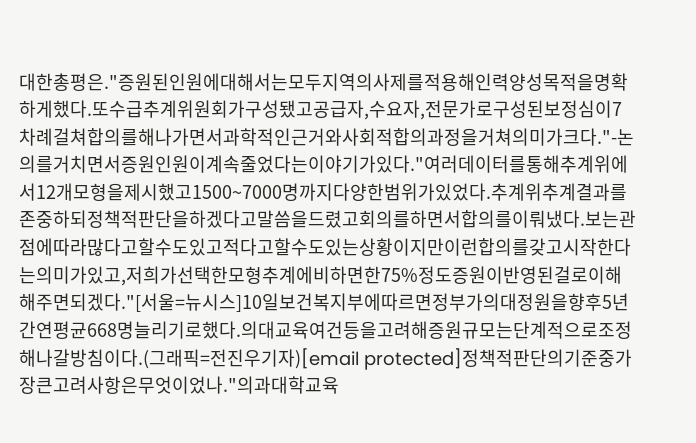대한총평은."증원된인원에대해서는모두지역의사제를적용해인력양성목적을명확하게했다.또수급추계위원회가구성됐고공급자,수요자,전문가로구성된보정심이7차례걸쳐합의를해나가면서과학적인근거와사회적합의과정을거쳐의미가크다."-논의를거치면서증원인원이계속줄었다는이야기가있다."여러데이터를통해추계위에서12개모형을제시했고1500~7000명까지다양한범위가있었다.추계위추계결과를존중하되정책적판단을하겠다고말씀을드렸고회의를하면서합의를이뤄냈다.보는관점에따라많다고할수도있고적다고할수도있는상황이지만이런합의를갖고시작한다는의미가있고,저희가선택한모형추계에비하면한75%정도증원이반영된걸로이해해주면되겠다."[서울=뉴시스]10일보건복지부에따르면정부가의대정원을향후5년간연평균668명늘리기로했다.의대교육여건등을고려해증원규모는단계적으로조정해나갈방침이다.(그래픽=전진우기자)[email protected]정책적판단의기준중가장큰고려사항은무엇이었나."의과대학교육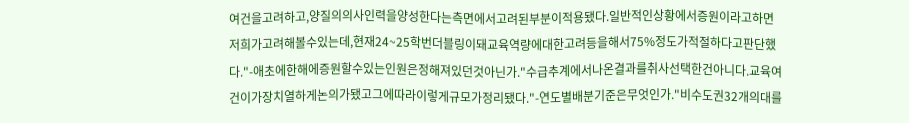여건을고려하고,양질의의사인력을양성한다는측면에서고려된부분이적용됐다.일반적인상황에서증원이라고하면저희가고려해볼수있는데,현재24~25학번더블링이돼교육역량에대한고려등을해서75%정도가적절하다고판단했다."-애초에한해에증원할수있는인원은정해져있던것아닌가."수급추계에서나온결과를취사선택한건아니다.교육여건이가장치열하게논의가됐고그에따라이렇게규모가정리됐다."-연도별배분기준은무엇인가."비수도권32개의대를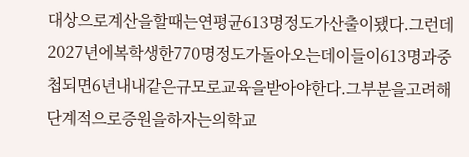대상으로계산을할때는연평균613명정도가산출이됐다.그런데2027년에복학생한770명정도가돌아오는데이들이613명과중첩되면6년내내같은규모로교육을받아야한다.그부분을고려해단계적으로증원을하자는의학교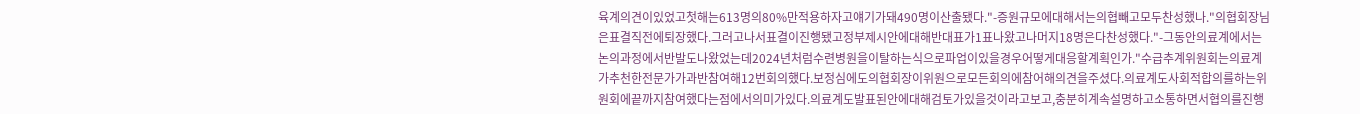육계의견이있었고첫해는613명의80%만적용하자고얘기가돼490명이산출됐다."-증원규모에대해서는의협빼고모두찬성했나."의협회장님은표결직전에퇴장했다.그러고나서표결이진행됐고정부제시안에대해반대표가1표나왔고나머지18명은다찬성했다."-그동안의료계에서는논의과정에서반발도나왔었는데2024년처럼수련병원을이탈하는식으로파업이있을경우어떻게대응할계획인가."수급추계위원회는의료계가추천한전문가가과반참여해12번회의했다.보정심에도의협회장이위원으로모든회의에참어해의견을주셨다.의료계도사회적합의를하는위원회에끝까지참여했다는점에서의미가있다.의료계도발표된안에대해검토가있을것이라고보고,충분히계속설명하고소통하면서협의를진행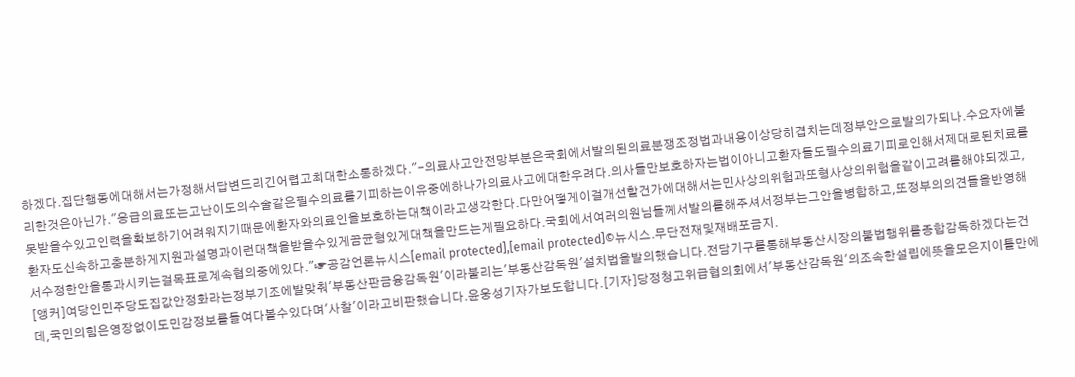하겠다.집단행동에대해서는가정해서답변드리긴어렵고최대한소통하겠다."-의료사고안전망부분은국회에서발의된의료분쟁조정법과내용이상당히겹치는데정부안으로발의가되나.수요자에불리한것은아닌가."응급의료또는고난이도의수술같은필수의료를기피하는이유중에하나가의료사고에대한우려다.의사들만보호하자는법이아니고환자들도필수의료기피로인해서제대로된치료를못받을수있고인력을확보하기어려워지기때문에환자와의료인을보호하는대책이라고생각한다.다만어떻게이걸개선할건가에대해서는민사상의위험과또형사상의위험을같이고려를해야되겠고,환자도신속하고충분하게지원과설명과이런대책을받을수있게끔균형있게대책을만드는게필요하다.국회에서여러의원님들께서발의를해주셔서정부는그안을병합하고,또정부의의견들을반영해서수정한안을통과시키는걸목표로계속협의중에있다."☞공감언론뉴시스[email protected],[email protected]©뉴시스.무단전재및재배포금지.
[앵커]여당인민주당도집값안정화라는정부기조에발맞춰'부동산판금융감독원'이라불리는'부동산감독원'설치법을발의했습니다.전담기구를통해부동산시장의불법행위를종합감독하겠다는건데,국민의힘은영장없이도민감정보를들여다볼수있다며'사찰'이라고비판했습니다.윤웅성기자가보도합니다.[기자]당정청고위급협의회에서'부동산감독원'의조속한설립에뜻을모은지이틀만에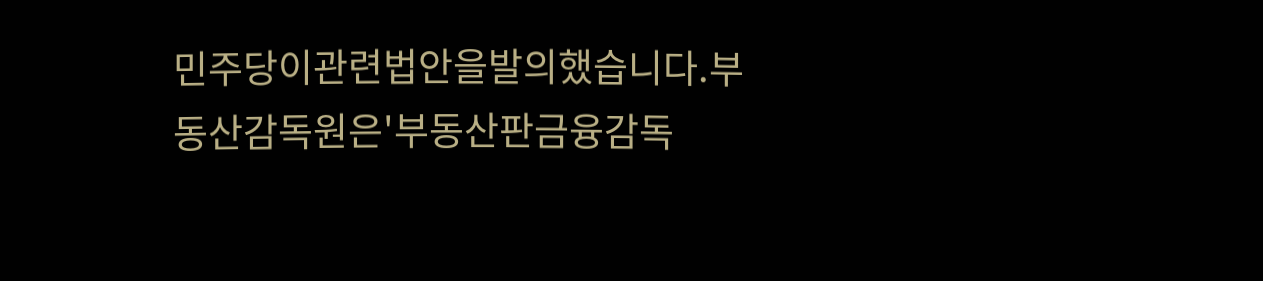민주당이관련법안을발의했습니다.부동산감독원은'부동산판금융감독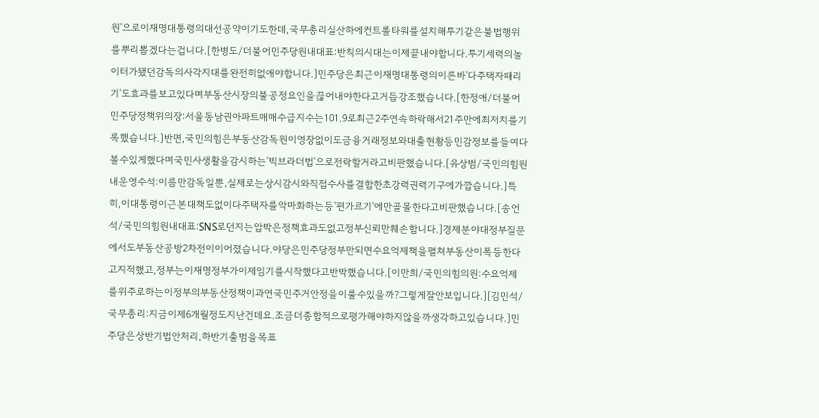원'으로이재명대통령의대선공약이기도한데,국무총리실산하에컨트롤타워를설치해투기같은불법행위를뿌리뽑겠다는겁니다.[한병도/더불어민주당원내대표:반칙의시대는이제끝내야합니다.투기세력의놀이터가됐던감독의사각지대를완전히없애야합니다.]민주당은최근이재명대통령의이른바'다주택자때리기'도효과를보고있다며부동산시장의불공정요인을끊어내야한다고거듭강조했습니다.[한정애/더불어민주당정책위의장:서울동남권아파트매매수급지수는101.9로최근2주연속하락해서21주만에최저치를기록했습니다.]반면,국민의힘은부동산감독원이영장없이도금융거래정보와대출현황등민감정보를들여다볼수있게했다며국민사생활을감시하는'빅브라더법'으로전락할거라고비판했습니다.[유상범/국민의힘원내운영수석:이름만감독일뿐,실제로는상시감시와직접수사를결합한초강력권력기구에가깝습니다.]특히,이대통령이근본대책도없이다주택자를악마화하는등'편가르기'에만골몰한다고비판했습니다.[송언석/국민의힘원내대표:SNS로던지는압박은정책효과도없고정부신뢰만훼손합니다.]경제분야대정부질문에서도부동산공방2차전이이어졌습니다.야당은민주당정부만되면수요억제책을펼쳐부동산이폭등한다고지적했고,정부는이재명정부가이제임기를시작했다고반박했습니다.[이만희/국민의힘의원:수요억제를위주로하는이정부의부동산정책이과연국민주거안정을이룰수있을까?그렇게잘안보입니다.][김민석/국무총리:지금이제6개월정도지난건데요.조금더종합적으로평가해야하지않을까생각하고있습니다.]민주당은상반기법안처리,하반기출범을목표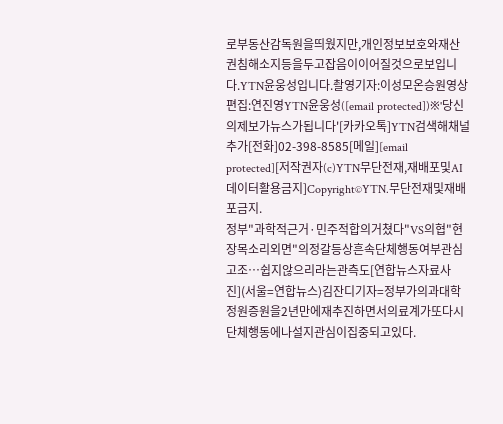로부동산감독원을띄웠지만,개인정보보호와재산권침해소지등을두고잡음이이어질것으로보입니다.YTN윤웅성입니다.촬영기자:이성모온승원영상편집:연진영YTN윤웅성([email protected])※'당신의제보가뉴스가됩니다'[카카오톡]YTN검색해채널추가[전화]02-398-8585[메일][email protected][저작권자(c)YTN무단전재,재배포및AI데이터활용금지]Copyright©YTN.무단전재및재배포금지.
정부"과학적근거·민주적합의거쳤다"VS의협"현장목소리외면"의정갈등상흔속단체행동여부관심고조…쉽지않으리라는관측도[연합뉴스자료사진](서울=연합뉴스)김잔디기자=정부가의과대학정원증원을2년만에재추진하면서의료계가또다시단체행동에나설지관심이집중되고있다.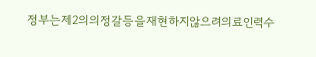정부는제2의의정갈등을재현하지않으려의료인력수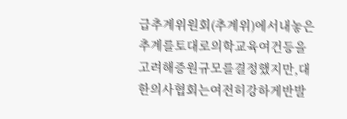급추계위원회(추계위)에서내놓은추계를토대로의학교육여건등을고려해증원규모를결정했지만,대한의사협회는여전히강하게반발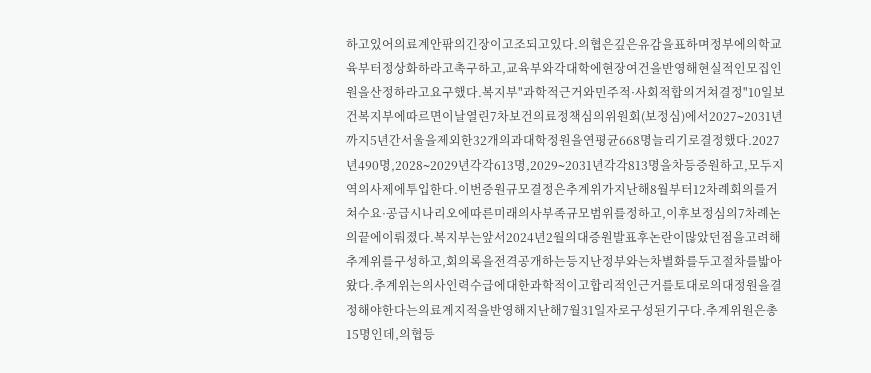하고있어의료계안팎의긴장이고조되고있다.의협은깊은유감을표하며정부에의학교육부터정상화하라고촉구하고,교육부와각대학에현장여건을반영해현실적인모집인원을산정하라고요구했다.복지부"과학적근거와민주적·사회적합의거쳐결정"10일보건복지부에따르면이날열린7차보건의료정책심의위원회(보정심)에서2027∼2031년까지5년간서울을제외한32개의과대학정원을연평균668명늘리기로결정했다.2027년490명,2028∼2029년각각613명,2029∼2031년각각813명을차등증원하고,모두지역의사제에투입한다.이번증원규모결정은추계위가지난해8월부터12차례회의를거쳐수요·공급시나리오에따른미래의사부족규모범위를정하고,이후보정심의7차례논의끝에이뤄졌다.복지부는앞서2024년2월의대증원발표후논란이많았던점을고려해추계위를구성하고,회의록을전격공개하는등지난정부와는차별화를두고절차를밟아왔다.추계위는의사인력수급에대한과학적이고합리적인근거를토대로의대정원을결정해야한다는의료계지적을반영해지난해7월31일자로구성된기구다.추계위원은총15명인데,의협등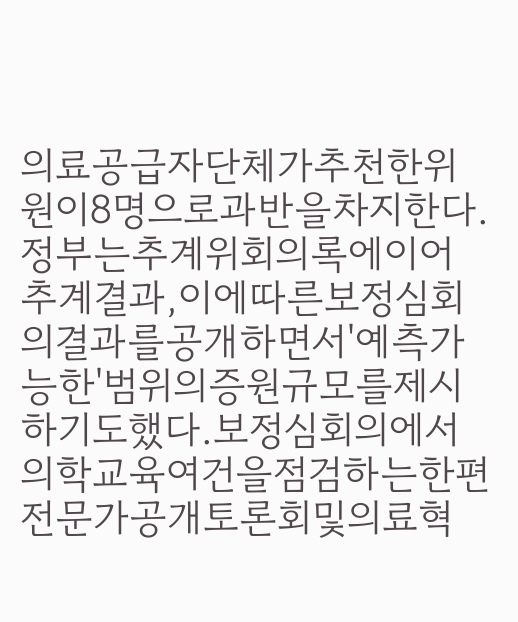의료공급자단체가추천한위원이8명으로과반을차지한다.정부는추계위회의록에이어추계결과,이에따른보정심회의결과를공개하면서'예측가능한'범위의증원규모를제시하기도했다.보정심회의에서의학교육여건을점검하는한편전문가공개토론회및의료혁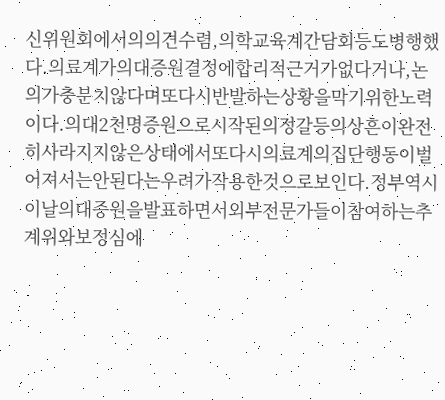신위원회에서의의견수렴,의학교육계간담회등도병행했다.의료계가의대증원결정에합리적근거가없다거나,논의가충분치않다며또다시반발하는상황을막기위한노력이다.의대2천명증원으로시작된의정갈등의상흔이완전히사라지지않은상태에서또다시의료계의집단행동이벌어져서는안된다는우려가작용한것으로보인다.정부역시이날의대증원을발표하면서외부전문가들이참여하는추계위와보정심에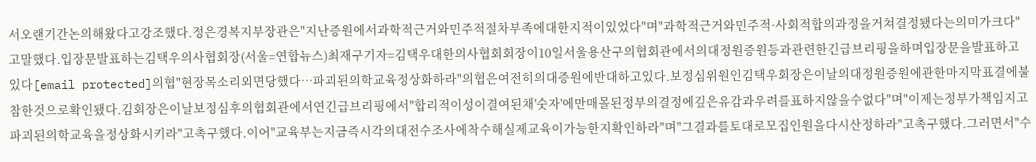서오랜기간논의해왔다고강조했다.정은경복지부장관은"지난증원에서과학적근거와민주적절차부족에대한지적이있었다"며"과학적근거와민주적·사회적합의과정을거쳐결정됐다는의미가크다"고말했다.입장문발표하는김택우의사협회장(서울=연합뉴스)최재구기자=김택우대한의사협회회장이10일서울용산구의협회관에서의대정원증원등과관련한긴급브리핑을하며입장문을발표하고있다[email protected]의협"현장목소리외면당했다…파괴된의학교육정상화하라"의협은여전히의대증원에반대하고있다.보정심위원인김택우회장은이날의대정원증원에관한마지막표결에불참한것으로확인됐다.김회장은이날보정심후의협회관에서연긴급브리핑에서"합리적이성이결여된채'숫자'에만매몰된정부의결정에깊은유감과우려를표하지않을수없다"며"이제는정부가책임지고파괴된의학교육을정상화시키라"고촉구했다.이어"교육부는지금즉시각의대전수조사에착수해실제교육이가능한지확인하라"며"그결과를토대로모집인원을다시산정하라"고촉구했다.그러면서"수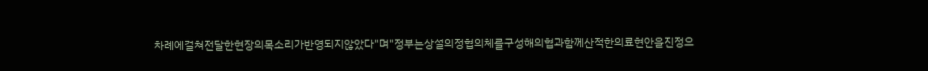차례에걸쳐전달한현장의목소리가반영되지않았다"며"정부는상설의정협의체를구성해의협과함께산적한의료현안을진정으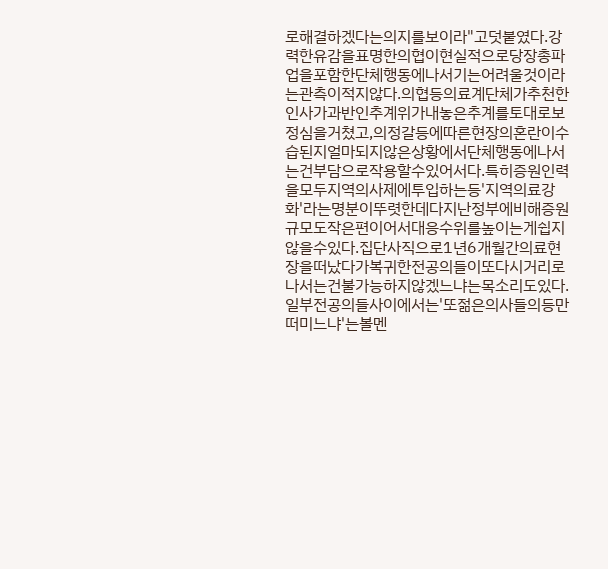로해결하겠다는의지를보이라"고덧붙였다.강력한유감을표명한의협이현실적으로당장총파업을포함한단체행동에나서기는어려울것이라는관측이적지않다.의협등의료계단체가추천한인사가과반인추계위가내놓은추계를토대로보정심을거쳤고,의정갈등에따른현장의혼란이수습된지얼마되지않은상황에서단체행동에나서는건부담으로작용할수있어서다.특히증원인력을모두지역의사제에투입하는등'지역의료강화'라는명분이뚜렷한데다지난정부에비해증원규모도작은편이어서대응수위를높이는게쉽지않을수있다.집단사직으로1년6개월간의료현장을떠났다가복귀한전공의들이또다시거리로나서는건불가능하지않겠느냐는목소리도있다.일부전공의들사이에서는'또젊은의사들의등만떠미느냐'는볼멘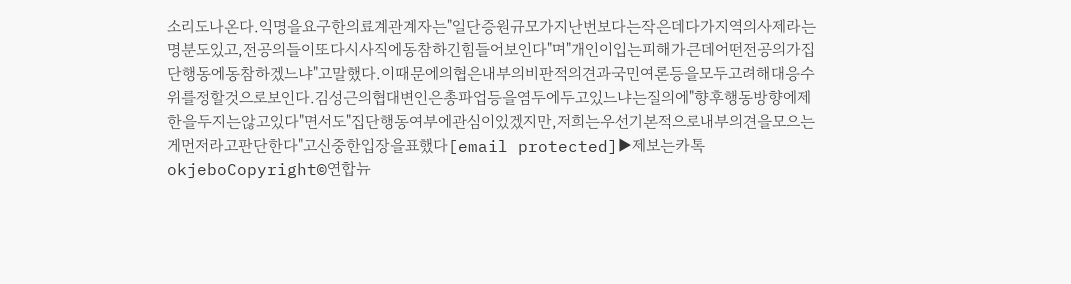소리도나온다.익명을요구한의료계관계자는"일단증원규모가지난번보다는작은데다가지역의사제라는명분도있고,전공의들이또다시사직에동참하긴힘들어보인다"며"개인이입는피해가큰데어떤전공의가집단행동에동참하겠느냐"고말했다.이때문에의협은내부의비판적의견과국민여론등을모두고려해대응수위를정할것으로보인다.김성근의협대변인은총파업등을염두에두고있느냐는질의에"향후행동방향에제한을두지는않고있다"면서도"집단행동여부에관심이있겠지만,저희는우선기본적으로내부의견을모으는게먼저라고판단한다"고신중한입장을표했다[email protected]▶제보는카톡okjeboCopyright©연합뉴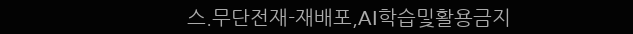스.무단전재-재배포,AI학습및활용금지